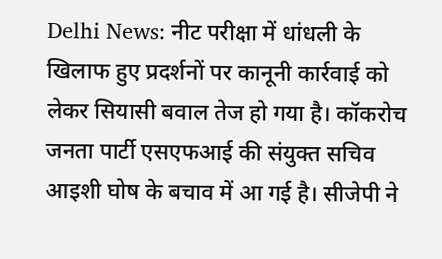Delhi News: नीट परीक्षा में धांधली के खिलाफ हुए प्रदर्शनों पर कानूनी कार्रवाई को लेकर सियासी बवाल तेज हो गया है। कॉकरोच जनता पार्टी एसएफआई की संयुक्त सचिव आइशी घोष के बचाव में आ गई है। सीजेपी ने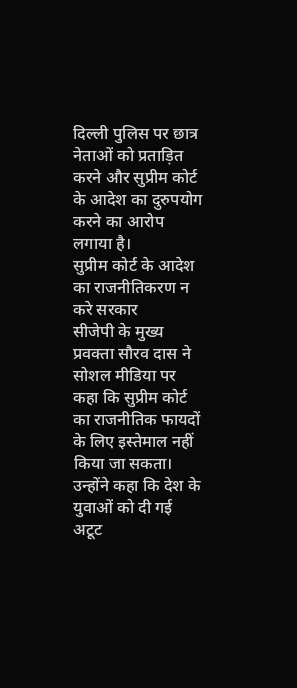दिल्ली पुलिस पर छात्र नेताओं को प्रताड़ित करने और सुप्रीम कोर्ट के आदेश का दुरुपयोग करने का आरोप लगाया है।
सुप्रीम कोर्ट के आदेश का राजनीतिकरण न करे सरकार
सीजेपी के मुख्य प्रवक्ता सौरव दास ने सोशल मीडिया पर कहा कि सुप्रीम कोर्ट का राजनीतिक फायदों के लिए इस्तेमाल नहीं किया जा सकता। उन्होंने कहा कि देश के युवाओं को दी गई अटूट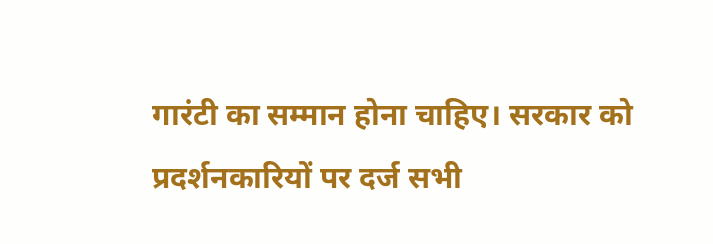गारंटी का सम्मान होना चाहिए। सरकार को प्रदर्शनकारियों पर दर्ज सभी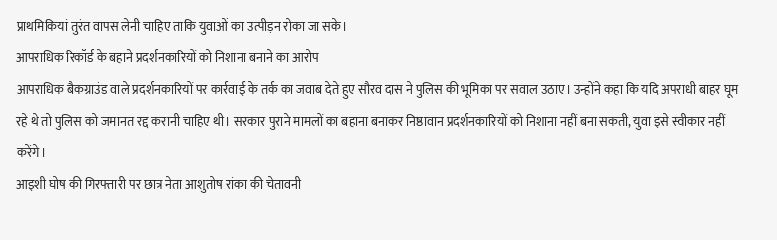प्राथमिकियां तुरंत वापस लेनी चाहिए ताकि युवाओं का उत्पीड़न रोका जा सके।
आपराधिक रिकॉर्ड के बहाने प्रदर्शनकारियों को निशाना बनाने का आरोप
आपराधिक बैकग्राउंड वाले प्रदर्शनकारियों पर कार्रवाई के तर्क का जवाब देते हुए सौरव दास ने पुलिस की भूमिका पर सवाल उठाए। उन्होंने कहा कि यदि अपराधी बाहर घूम रहे थे तो पुलिस को जमानत रद्द करानी चाहिए थी। सरकार पुराने मामलों का बहाना बनाकर निष्ठावान प्रदर्शनकारियों को निशाना नहीं बना सकती, युवा इसे स्वीकार नहीं करेंगे।
आइशी घोष की गिरफ्तारी पर छात्र नेता आशुतोष रांका की चेतावनी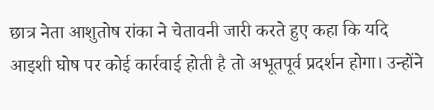छात्र नेता आशुतोष रांका ने चेतावनी जारी करते हुए कहा कि यदि आइशी घोष पर कोई कार्रवाई होती है तो अभूतपूर्व प्रदर्शन होगा। उन्होंने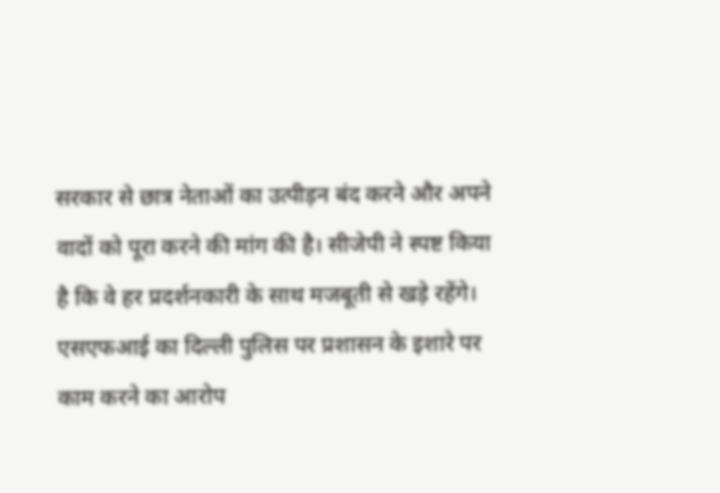सरकार से छात्र नेताओं का उत्पीड़न बंद करने और अपने वादों को पूरा करने की मांग की है। सीजेपी ने स्पष्ट किया है कि वे हर प्रदर्शनकारी के साथ मजबूती से खड़े रहेंगे।
एसएफआई का दिल्ली पुलिस पर प्रशासन के इशारे पर काम करने का आरोप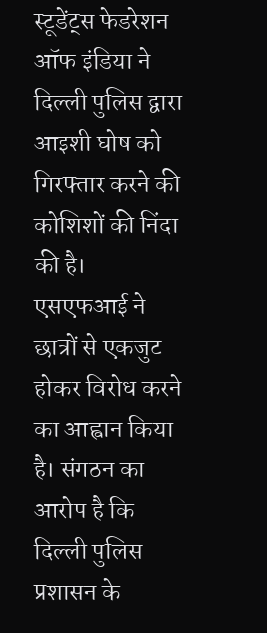स्टूडेंट्स फेडरेशन ऑफ इंडिया ने दिल्ली पुलिस द्वारा आइशी घोष को गिरफ्तार करने की कोशिशों की निंदा की है। एसएफआई ने छात्रों से एकजुट होकर विरोध करने का आह्वान किया है। संगठन का आरोप है कि दिल्ली पुलिस प्रशासन के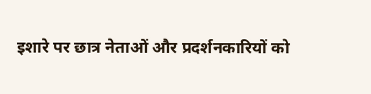इशारे पर छात्र नेताओं और प्रदर्शनकारियों को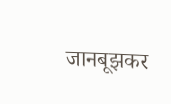जानबूझकर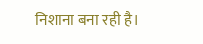निशाना बना रही है।